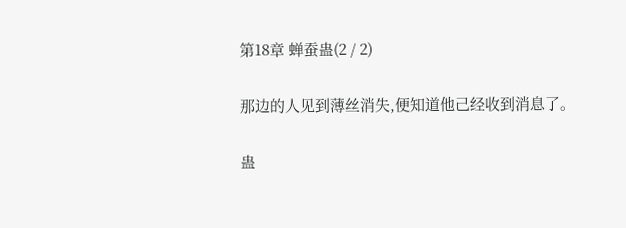第18章 蝉蚕蛊(2 / 2)

那边的人见到薄丝消失,便知道他己经收到消息了。

蛊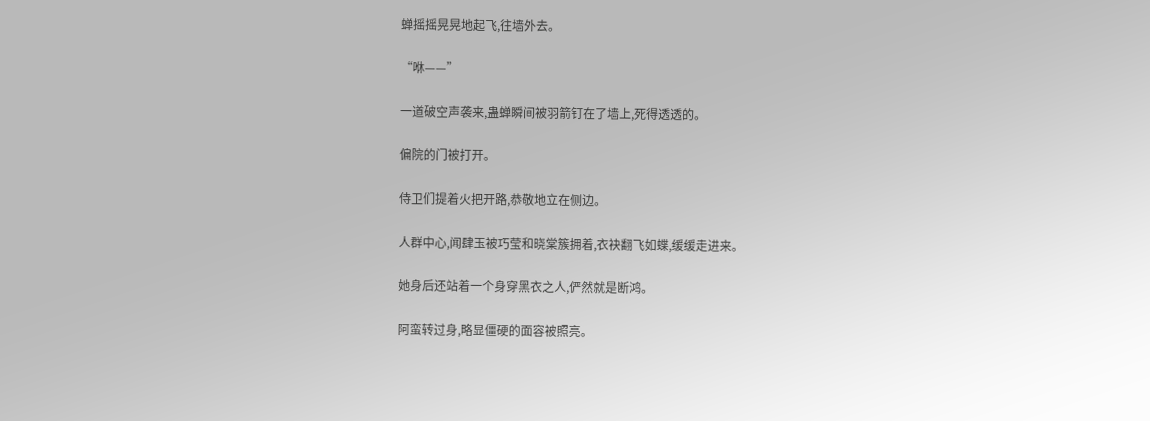蝉摇摇晃晃地起飞,往墙外去。

“咻——”

一道破空声袭来,蛊蝉瞬间被羽箭钉在了墙上,死得透透的。

偏院的门被打开。

侍卫们提着火把开路,恭敬地立在侧边。

人群中心,闻肆玉被巧莹和晓棠簇拥着,衣袂翻飞如蝶,缓缓走进来。

她身后还站着一个身穿黑衣之人,俨然就是断鸿。

阿蛮转过身,略显僵硬的面容被照亮。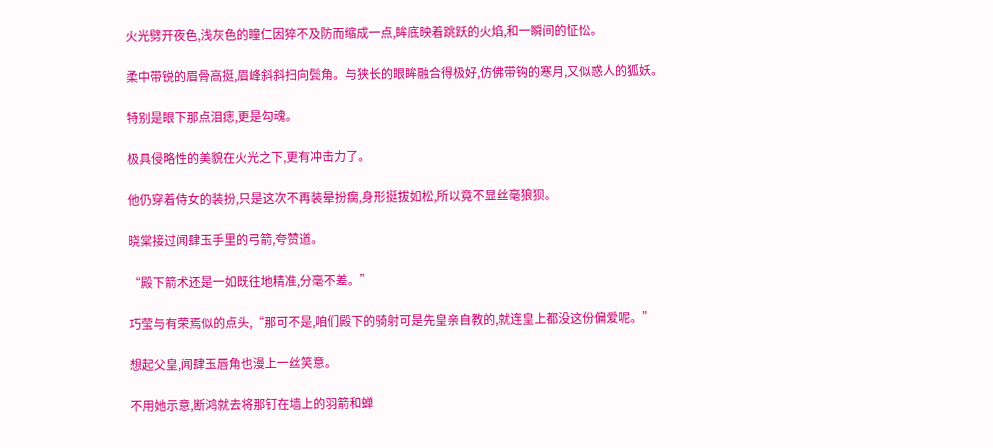火光劈开夜色,浅灰色的瞳仁因猝不及防而缩成一点,眸底映着跳跃的火焰,和一瞬间的怔忪。

柔中带锐的眉骨高挺,眉峰斜斜扫向鬓角。与狭长的眼眸融合得极好,仿佛带钩的寒月,又似惑人的狐妖。

特别是眼下那点泪痣,更是勾魂。

极具侵略性的美貌在火光之下,更有冲击力了。

他仍穿着侍女的装扮,只是这次不再装晕扮瘸,身形挺拔如松,所以竟不显丝毫狼狈。

晓棠接过闻肆玉手里的弓箭,夸赞道。

“殿下箭术还是一如既往地精准,分毫不差。”

巧莹与有荣焉似的点头,“那可不是,咱们殿下的骑射可是先皇亲自教的,就连皇上都没这份偏爱呢。”

想起父皇,闻肆玉唇角也漫上一丝笑意。

不用她示意,断鸿就去将那钉在墙上的羽箭和蝉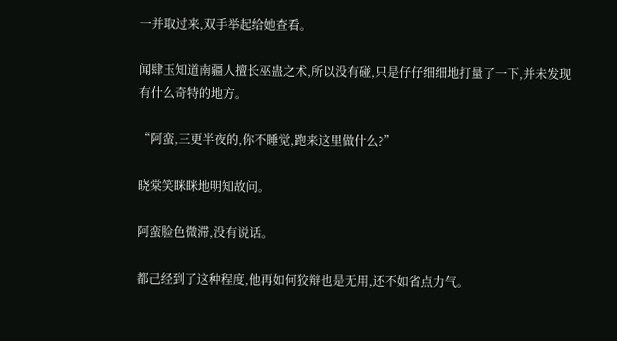一并取过来,双手举起给她查看。

闻肆玉知道南疆人擅长巫蛊之术,所以没有碰,只是仔仔细细地打量了一下,并未发现有什么奇特的地方。

“阿蛮,三更半夜的,你不睡觉,跑来这里做什么?”

晓棠笑眯眯地明知故问。

阿蛮脸色微滞,没有说话。

都己经到了这种程度,他再如何狡辩也是无用,还不如省点力气。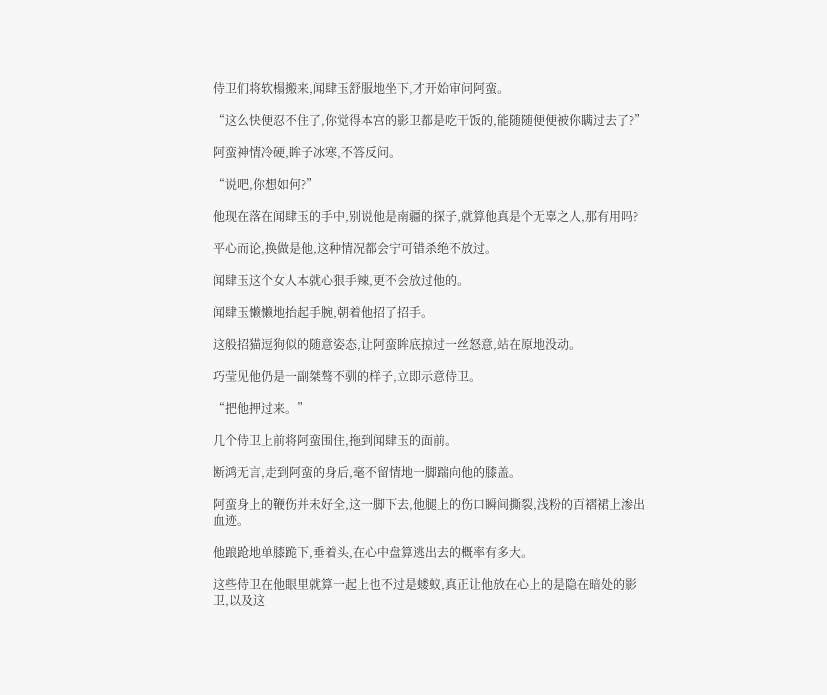侍卫们将软榻搬来,闻肆玉舒服地坐下,才开始审问阿蛮。

“这么快便忍不住了,你觉得本宫的影卫都是吃干饭的,能随随便便被你瞒过去了?”

阿蛮神情冷硬,眸子冰寒,不答反问。

“说吧,你想如何?”

他现在落在闻肆玉的手中,别说他是南疆的探子,就算他真是个无辜之人,那有用吗?

平心而论,换做是他,这种情况都会宁可错杀绝不放过。

闻肆玉这个女人本就心狠手辣,更不会放过他的。

闻肆玉懒懒地抬起手腕,朝着他招了招手。

这般招猫逗狗似的随意姿态,让阿蛮眸底掠过一丝怒意,站在原地没动。

巧莹见他仍是一副桀骜不驯的样子,立即示意侍卫。

“把他押过来。”

几个侍卫上前将阿蛮围住,拖到闻肆玉的面前。

断鸿无言,走到阿蛮的身后,毫不留情地一脚踹向他的膝盖。

阿蛮身上的鞭伤并未好全,这一脚下去,他腿上的伤口瞬间撕裂,浅粉的百褶裙上渗出血迹。

他踉跄地单膝跪下,垂着头,在心中盘算逃出去的概率有多大。

这些侍卫在他眼里就算一起上也不过是蝼蚁,真正让他放在心上的是隐在暗处的影卫,以及这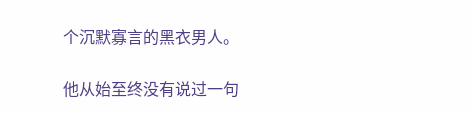个沉默寡言的黑衣男人。

他从始至终没有说过一句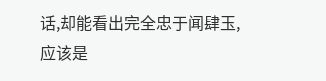话,却能看出完全忠于闻肆玉,应该是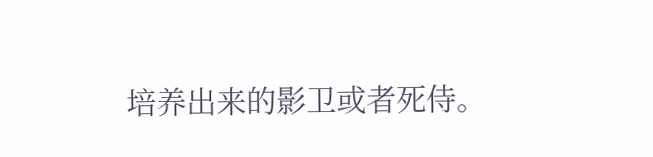培养出来的影卫或者死侍。